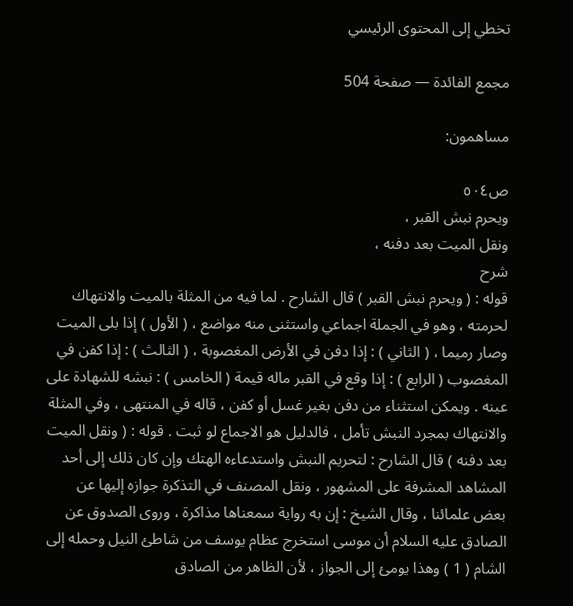تخطي إلى المحتوى الرئيسي

مجمع الفائدة — صفحة 504

مساهمون:

ص٥٠٤
ويحرم نبش القبر ،
ونقل الميت بعد دفنه ،
شرح
قوله : ( ويحرم نبش القبر ) قال الشارح . لما فيه من المثلة بالميت والانتهاك لحرمته ، وهو في الجملة اجماعي واستثنى منه مواضع ، ( الأول ) إذا بلى الميت وصار رميما ، ( الثاني ) : إذا دفن في الأرض المغصوبة ، ( الثالث ) : إذا كفن في المغصوب ( الرابع ) : إذا وقع في القبر ماله قيمة ( الخامس ) : نبشه للشهادة على عينه . ويمكن استثناء من دفن بغير غسل أو كفن ، قاله في المنتهى ، وفي المثلة والانتهاك بمجرد النبش تأمل ، فالدليل هو الاجماع لو ثبت . قوله : ( ونقل الميت بعد دفنه ) قال الشارح : لتحريم النبش واستدعاءه الهتك وإن كان ذلك إلى أحد المشاهد المشرفة على المشهور ، ونقل المصنف في التذكرة جوازه إليها عن بعض علمائنا ، وقال الشيخ : إن به رواية سمعناها مذاكرة ، وروى الصدوق عن الصادق عليه السلام أن موسى استخرج عظام يوسف من شاطئ النيل وحمله إلى الشام ( 1 ) وهذا يومئ إلى الجواز ، لأن الظاهر من الصادق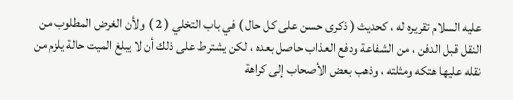عليه السلام تقريره له ، كحديث ( ذكرى حسن على كل حال ) في باب التخلي ( 2 ) ولأن الغرض المطلوب من النقل قبل الدفن ، من الشفاعة ودفع العذاب حاصل بعده ، لكن يشترط على ذلك أن لا يبلغ الميت حالة يلزم من نقله عليها هتكه ومثلته ، وذهب بعض الأصحاب إلى كراهة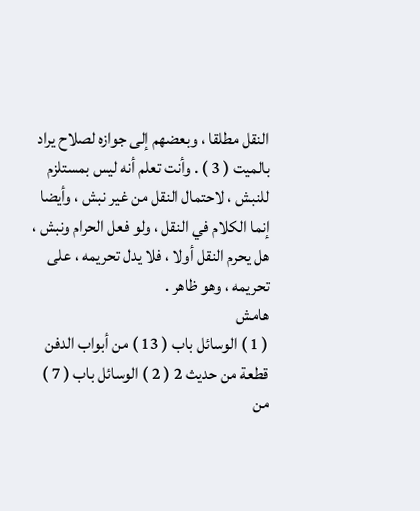النقل مطلقا ، وبعضهم إلى جوازه لصلاح يراد بالميت ( 3 ) . وأنت تعلم أنه ليس بمستلزم للنبش ، لاحتمال النقل من غير نبش ، وأيضا إنما الكلام في النقل ، ولو فعل الحرام ونبش ، هل يحرم النقل أولا ، فلا يدل تحريمه ، على تحريمه ، وهو ظاهر .
هامش
( 1 ) الوسائل باب ( 13 ) من أبواب الدفن قطعة من حديث 2 ( 2 ) الوسائل باب ( 7 ) من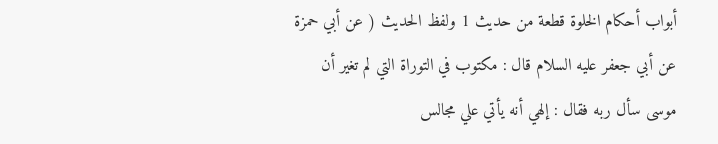أبواب أحكام الخلوة قطعة من حديث 1 ولفظ الحديث ( عن أبي حمزة عن أبي جعفر عليه السلام قال : مكتوب في التوراة التي لم تغير أن موسى سأل ربه فقال : إلهي أنه يأتي علي مجالس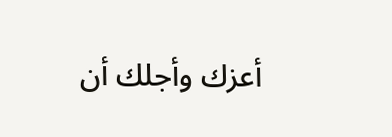أعزك وأجلك أن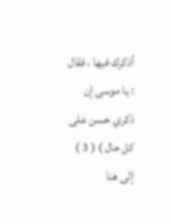أذكرك فيها ، فقال : يا موسى إن ذكري حسن على كل حال ) ( 3 ) إلى هنا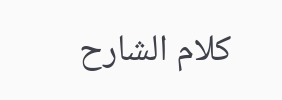كلام الشارح